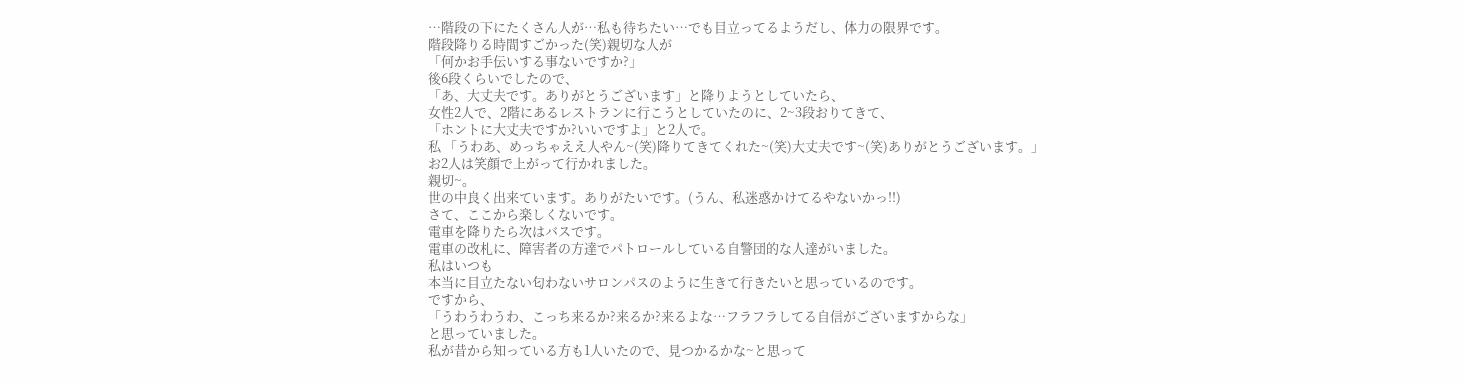…階段の下にたくさん人が…私も待ちたい…でも目立ってるようだし、体力の限界です。
階段降りる時間すごかった(笑)親切な人が
「何かお手伝いする事ないですか?」
後6段くらいでしたので、
「あ、大丈夫です。ありがとうございます」と降りようとしていたら、
女性2人で、2階にあるレストランに行こうとしていたのに、2~3段おりてきて、
「ホントに大丈夫ですか?いいですよ」と2人で。
私 「うわあ、めっちゃええ人やん~(笑)降りてきてくれた~(笑)大丈夫です~(笑)ありがとうございます。」
お2人は笑顔で上がって行かれました。
親切~。
世の中良く出来ています。ありがたいです。(うん、私迷惑かけてるやないかっ!!)
さて、ここから楽しくないです。
電車を降りたら次はバスです。
電車の改札に、障害者の方達でパトロールしている自警団的な人達がいました。
私はいつも
本当に目立たない匂わないサロンパスのように生きて行きたいと思っているのです。
ですから、
「うわうわうわ、こっち来るか?来るか?来るよな…フラフラしてる自信がございますからな」
と思っていました。
私が昔から知っている方も1人いたので、見つかるかな~と思って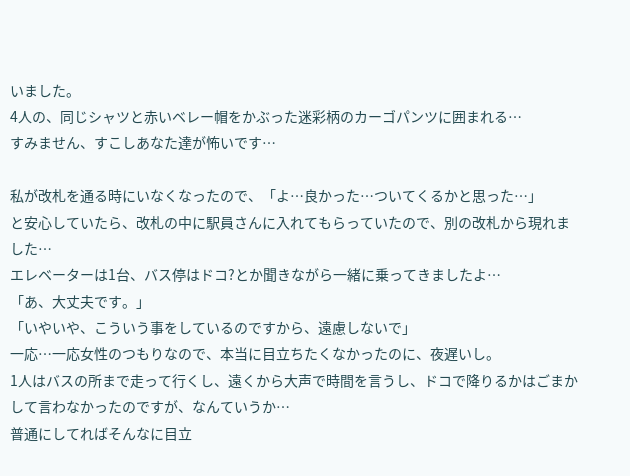いました。
4人の、同じシャツと赤いベレー帽をかぶった迷彩柄のカーゴパンツに囲まれる…
すみません、すこしあなた達が怖いです…

私が改札を通る時にいなくなったので、「よ…良かった…ついてくるかと思った…」
と安心していたら、改札の中に駅員さんに入れてもらっていたので、別の改札から現れました…
エレベーターは1台、バス停はドコ?とか聞きながら一緒に乗ってきましたよ…
「あ、大丈夫です。」
「いやいや、こういう事をしているのですから、遠慮しないで」
一応…一応女性のつもりなので、本当に目立ちたくなかったのに、夜遅いし。
1人はバスの所まで走って行くし、遠くから大声で時間を言うし、ドコで降りるかはごまかして言わなかったのですが、なんていうか…
普通にしてればそんなに目立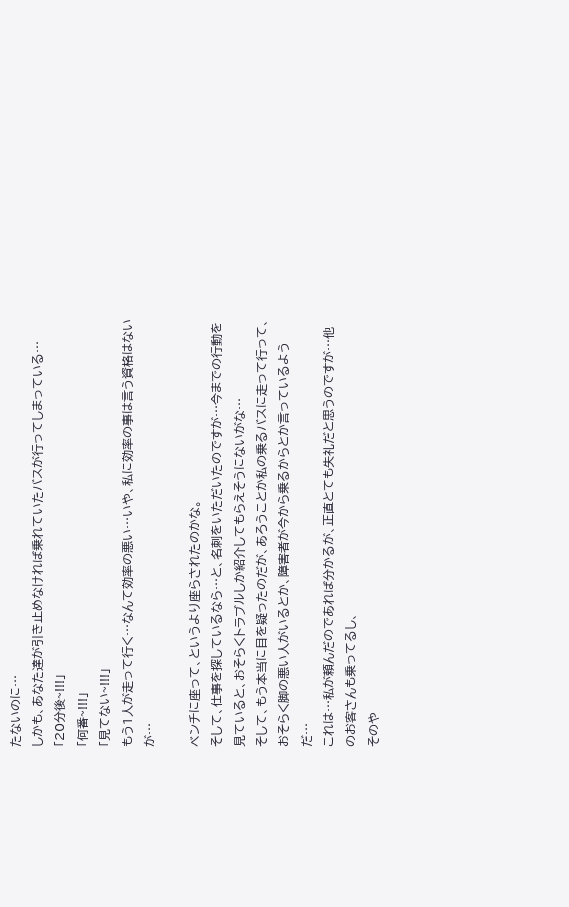たないのに…
しかも、あなた達が引き止めなければ乗れていたバスが行ってしまっている…
「20分後~!!!」
「何番~!!!」
「見てない~!!!」
もう1人が走って行く…なんて効率の悪い…いや、私に効率の事は言う資格はないが…

ベンチに座って、というより座らされたのかな。
そして、仕事を探しているなら…と、名刺をいただいたのですが…今までの行動を見ていると、おそらくトラブルしか紹介してもらえそうにないがな…
そして、もう本当に目を疑ったのだが、あろうことか私の乗るバスに走って行って、
おそらく脚の悪い人がいるとか、障害者が今から乗るからとか言っているようだ…
これは…私が頼んだのであれば分かるが、正直とても失礼だと思うのですが…他のお客さんも乗ってるし、
そのや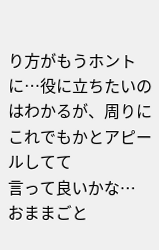り方がもうホントに…役に立ちたいのはわかるが、周りにこれでもかとアピールしてて
言って良いかな…
おままごと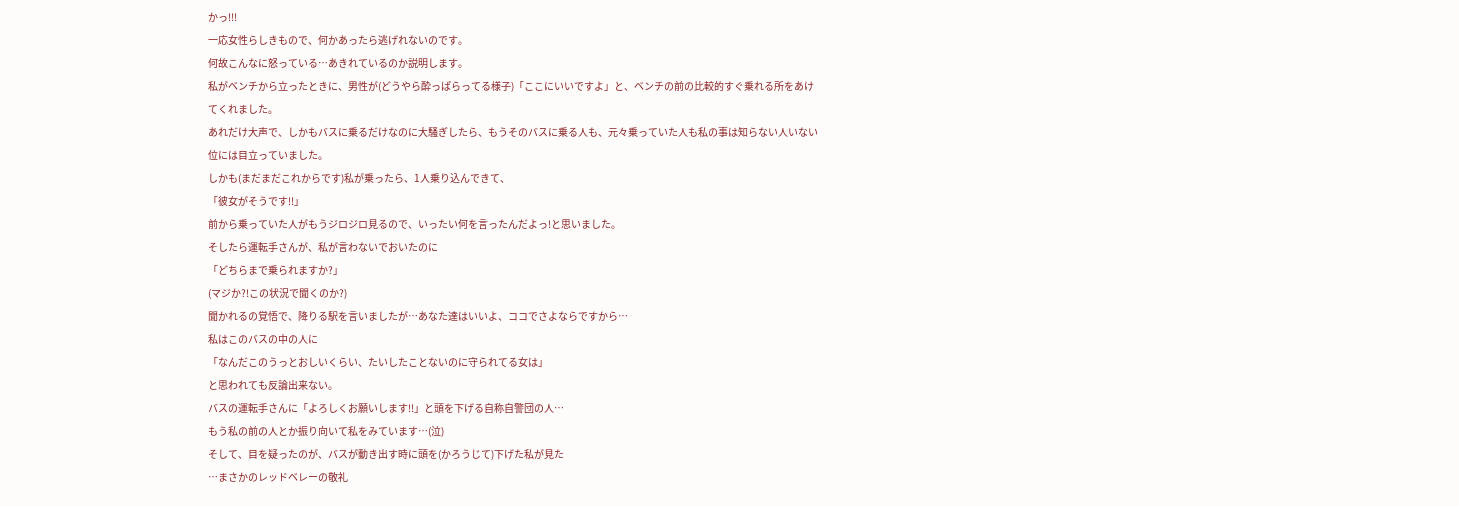かっ!!!
一応女性らしきもので、何かあったら逃げれないのです。
何故こんなに怒っている…あきれているのか説明します。
私がベンチから立ったときに、男性が(どうやら酔っぱらってる様子)「ここにいいですよ」と、ベンチの前の比較的すぐ乗れる所をあけてくれました。
あれだけ大声で、しかもバスに乗るだけなのに大騒ぎしたら、もうそのバスに乗る人も、元々乗っていた人も私の事は知らない人いない位には目立っていました。
しかも(まだまだこれからです)私が乗ったら、1人乗り込んできて、
「彼女がそうです!!」
前から乗っていた人がもうジロジロ見るので、いったい何を言ったんだよっ!と思いました。
そしたら運転手さんが、私が言わないでおいたのに
「どちらまで乗られますか?」
(マジか?!この状況で聞くのか?)
聞かれるの覚悟で、降りる駅を言いましたが…あなた達はいいよ、ココでさよならですから…
私はこのバスの中の人に
「なんだこのうっとおしいくらい、たいしたことないのに守られてる女は」
と思われても反論出来ない。
バスの運転手さんに「よろしくお願いします!!」と頭を下げる自称自警団の人…
もう私の前の人とか振り向いて私をみています…(泣)
そして、目を疑ったのが、バスが動き出す時に頭を(かろうじて)下げた私が見た
…まさかのレッドベレーの敬礼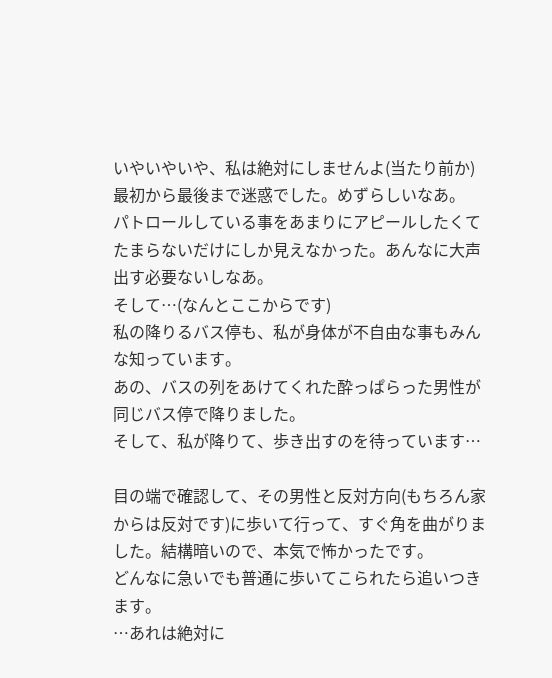いやいやいや、私は絶対にしませんよ(当たり前か)
最初から最後まで迷惑でした。めずらしいなあ。
パトロールしている事をあまりにアピールしたくてたまらないだけにしか見えなかった。あんなに大声出す必要ないしなあ。
そして…(なんとここからです)
私の降りるバス停も、私が身体が不自由な事もみんな知っています。
あの、バスの列をあけてくれた酔っぱらった男性が同じバス停で降りました。
そして、私が降りて、歩き出すのを待っています…

目の端で確認して、その男性と反対方向(もちろん家からは反対です)に歩いて行って、すぐ角を曲がりました。結構暗いので、本気で怖かったです。
どんなに急いでも普通に歩いてこられたら追いつきます。
…あれは絶対に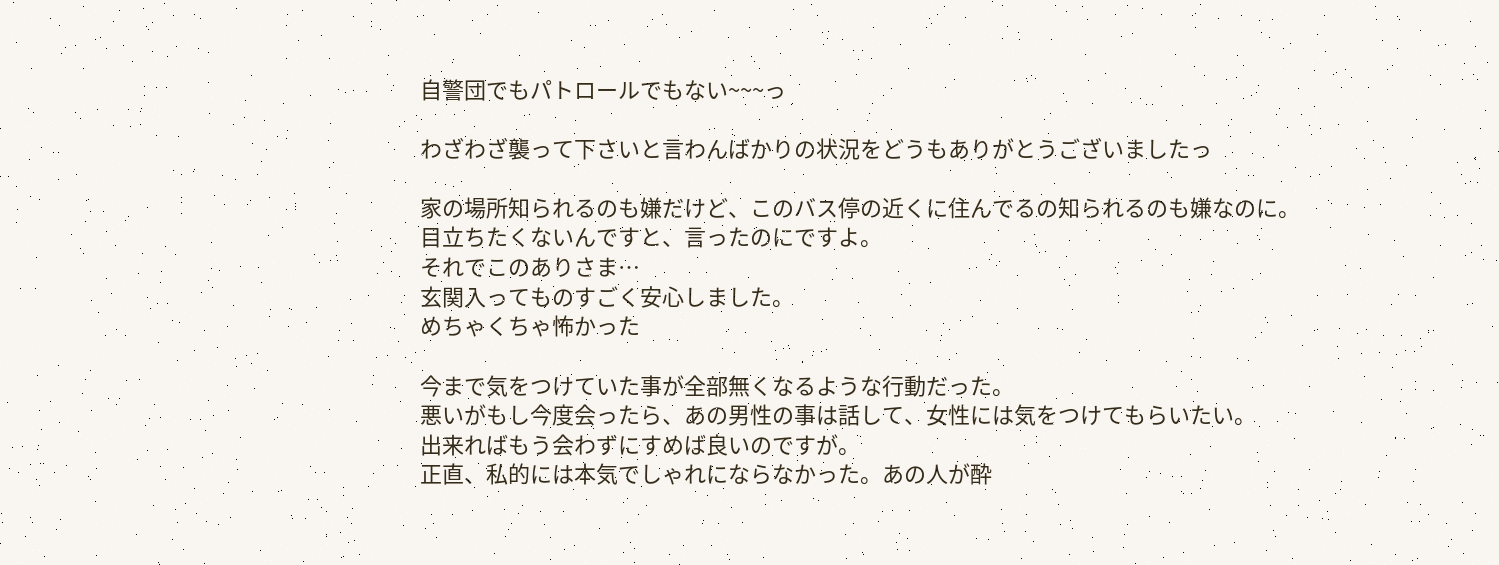自警団でもパトロールでもない~~~っ

わざわざ襲って下さいと言わんばかりの状況をどうもありがとうございましたっ

家の場所知られるのも嫌だけど、このバス停の近くに住んでるの知られるのも嫌なのに。
目立ちたくないんですと、言ったのにですよ。
それでこのありさま…
玄関入ってものすごく安心しました。
めちゃくちゃ怖かった

今まで気をつけていた事が全部無くなるような行動だった。
悪いがもし今度会ったら、あの男性の事は話して、女性には気をつけてもらいたい。
出来ればもう会わずにすめば良いのですが。
正直、私的には本気でしゃれにならなかった。あの人が酔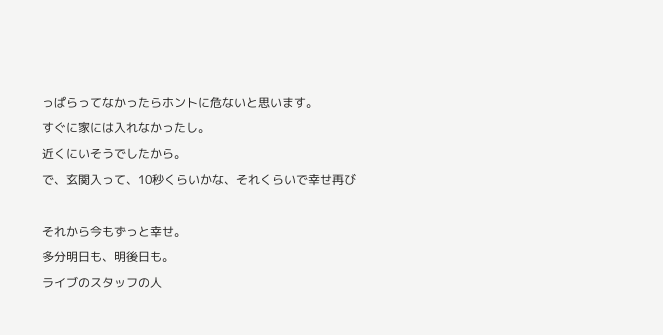っぱらってなかったらホントに危ないと思います。
すぐに家には入れなかったし。
近くにいそうでしたから。
で、玄関入って、10秒くらいかな、それくらいで幸せ再び

それから今もずっと幸せ。
多分明日も、明後日も。
ライブのスタッフの人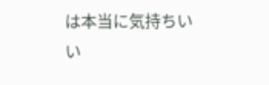は本当に気持ちいい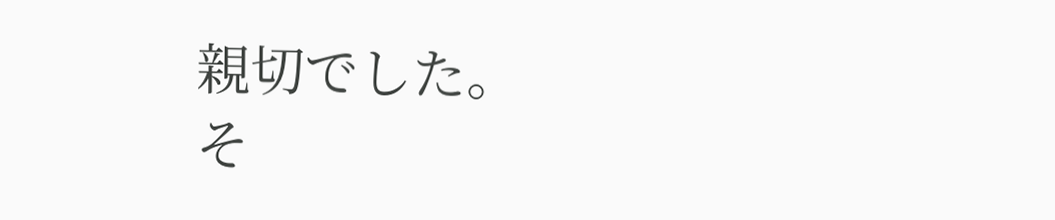親切でした。
そ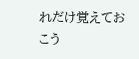れだけ覚えておこう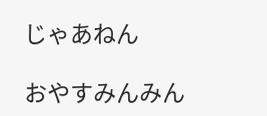じゃあねん

おやすみんみん